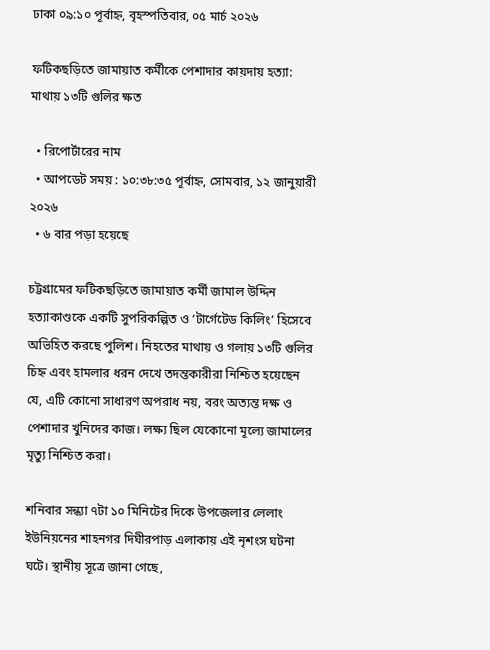ঢাকা ০৯:১০ পূর্বাহ্ন, বৃহস্পতিবার, ০৫ মার্চ ২০২৬

ফটিকছড়িতে জামায়াত কর্মীকে পেশাদার কায়দায় হত্যা: মাথায় ১৩টি গুলির ক্ষত

  • রিপোর্টারের নাম
  • আপডেট সময় : ১০:৩৮:৩৫ পূর্বাহ্ন, সোমবার, ১২ জানুয়ারী ২০২৬
  • ৬ বার পড়া হয়েছে

চট্টগ্রামের ফটিকছড়িতে জামায়াত কর্মী জামাল উদ্দিন হত্যাকাণ্ডকে একটি সুপরিকল্পিত ও ‘টার্গেটেড কিলিং’ হিসেবে অভিহিত করছে পুলিশ। নিহতের মাথায় ও গলায় ১৩টি গুলির চিহ্ন এবং হামলার ধরন দেখে তদন্তকারীরা নিশ্চিত হয়েছেন যে, এটি কোনো সাধারণ অপরাধ নয়, বরং অত্যন্ত দক্ষ ও পেশাদার খুনিদের কাজ। লক্ষ্য ছিল যেকোনো মূল্যে জামালের মৃত্যু নিশ্চিত করা।

শনিবার সন্ধ্যা ৭টা ১০ মিনিটের দিকে উপজেলার লেলাং ইউনিয়নের শাহনগর দিঘীরপাড় এলাকায় এই নৃশংস ঘটনা ঘটে। স্থানীয় সূত্রে জানা গেছে,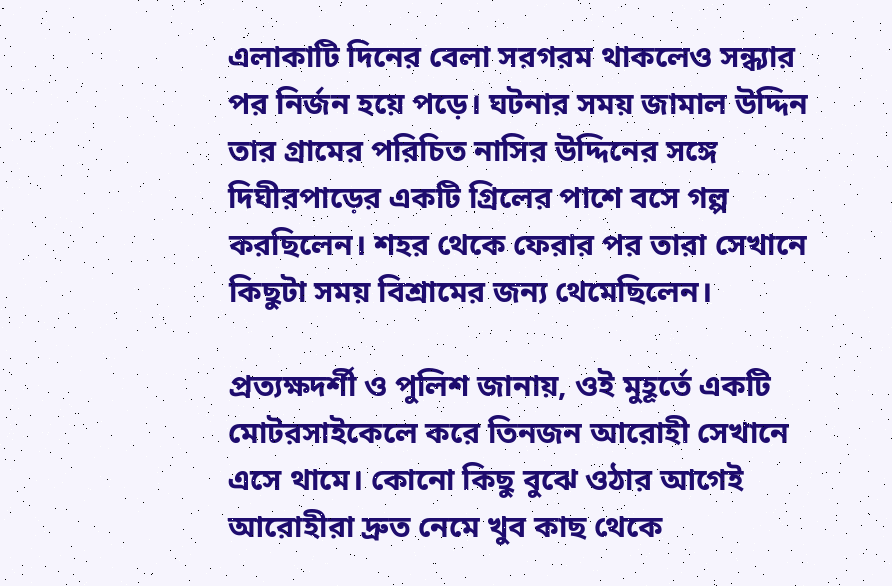এলাকাটি দিনের বেলা সরগরম থাকলেও সন্ধ্যার পর নির্জন হয়ে পড়ে। ঘটনার সময় জামাল উদ্দিন তার গ্রামের পরিচিত নাসির উদ্দিনের সঙ্গে দিঘীরপাড়ের একটি গ্রিলের পাশে বসে গল্প করছিলেন। শহর থেকে ফেরার পর তারা সেখানে কিছুটা সময় বিশ্রামের জন্য থেমেছিলেন।

প্রত্যক্ষদর্শী ও পুলিশ জানায়, ওই মুহূর্তে একটি মোটরসাইকেলে করে তিনজন আরোহী সেখানে এসে থামে। কোনো কিছু বুঝে ওঠার আগেই আরোহীরা দ্রুত নেমে খুব কাছ থেকে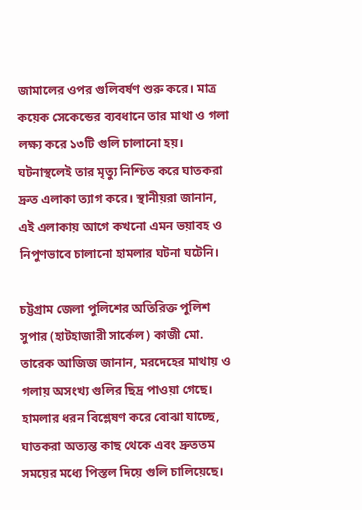জামালের ওপর গুলিবর্ষণ শুরু করে। মাত্র কয়েক সেকেন্ডের ব্যবধানে তার মাথা ও গলা লক্ষ্য করে ১৩টি গুলি চালানো হয়। ঘটনাস্থলেই তার মৃত্যু নিশ্চিত করে ঘাতকরা দ্রুত এলাকা ত্যাগ করে। স্থানীয়রা জানান, এই এলাকায় আগে কখনো এমন ভয়াবহ ও নিপুণভাবে চালানো হামলার ঘটনা ঘটেনি।

চট্টগ্রাম জেলা পুলিশের অতিরিক্ত পুলিশ সুপার (হাটহাজারী সার্কেল) কাজী মো. তারেক আজিজ জানান, মরদেহের মাথায় ও গলায় অসংখ্য গুলির ছিদ্র পাওয়া গেছে। হামলার ধরন বিশ্লেষণ করে বোঝা যাচ্ছে, ঘাতকরা অত্যন্ত কাছ থেকে এবং দ্রুততম সময়ের মধ্যে পিস্তল দিয়ে গুলি চালিয়েছে।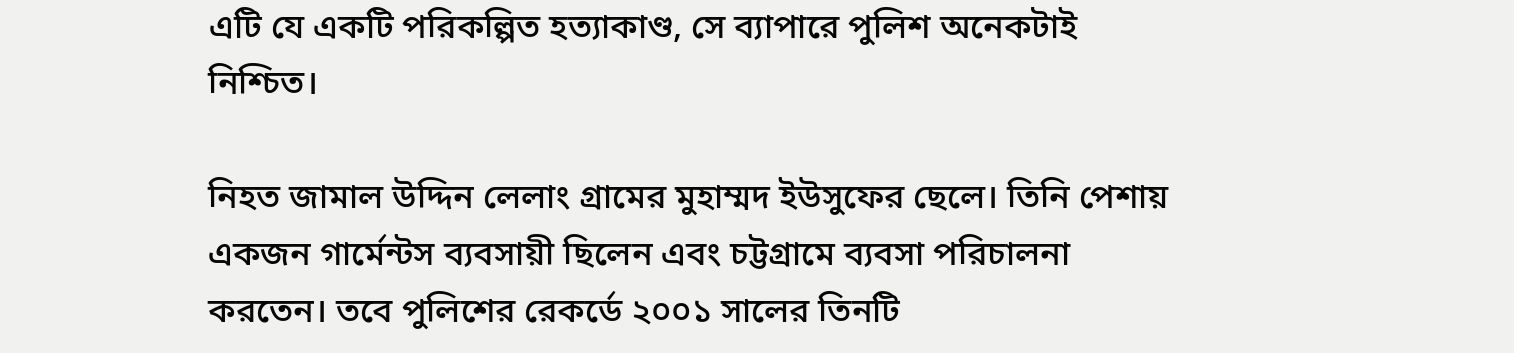এটি যে একটি পরিকল্পিত হত্যাকাণ্ড, সে ব্যাপারে পুলিশ অনেকটাই নিশ্চিত।

নিহত জামাল উদ্দিন লেলাং গ্রামের মুহাম্মদ ইউসুফের ছেলে। তিনি পেশায় একজন গার্মেন্টস ব্যবসায়ী ছিলেন এবং চট্টগ্রামে ব্যবসা পরিচালনা করতেন। তবে পুলিশের রেকর্ডে ২০০১ সালের তিনটি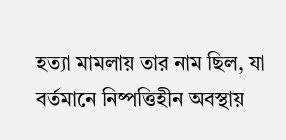হত্যা মামলায় তার নাম ছিল, যা বর্তমানে নিষ্পত্তিহীন অবস্থায়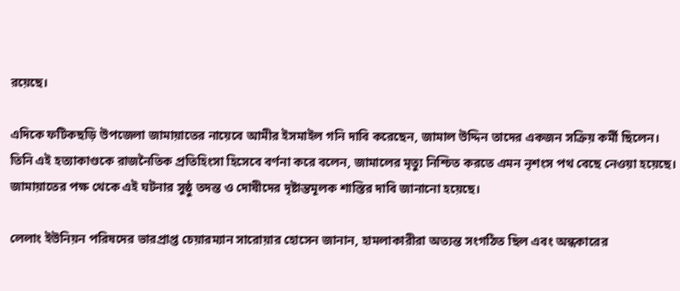রয়েছে।

এদিকে ফটিকছড়ি উপজেলা জামায়াতের নায়েবে আমীর ইসমাইল গনি দাবি করেছেন, জামাল উদ্দিন তাদের একজন সক্রিয় কর্মী ছিলেন। তিনি এই হত্যাকাণ্ডকে রাজনৈতিক প্রতিহিংসা হিসেবে বর্ণনা করে বলেন, জামালের মৃত্যু নিশ্চিত করতে এমন নৃশংস পথ বেছে নেওয়া হয়েছে। জামায়াতের পক্ষ থেকে এই ঘটনার সুষ্ঠু তদন্ত ও দোষীদের দৃষ্টান্তমূলক শাস্তির দাবি জানানো হয়েছে।

লেলাং ইউনিয়ন পরিষদের ভারপ্রাপ্ত চেয়ারম্যান সারোয়ার হোসেন জানান, হামলাকারীরা অত্যন্ত সংগঠিত ছিল এবং অন্ধকারের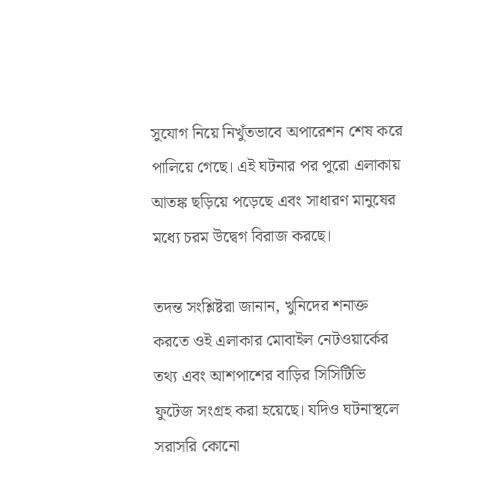সুযোগ নিয়ে নিখুঁতভাবে অপারেশন শেষ করে পালিয়ে গেছে। এই ঘটনার পর পুরো এলাকায় আতঙ্ক ছড়িয়ে পড়েছে এবং সাধারণ মানুষের মধ্যে চরম উদ্বেগ বিরাজ করছে।

তদন্ত সংশ্লিষ্টরা জানান, খুনিদের শনাক্ত করতে ওই এলাকার মোবাইল নেটওয়ার্কের তথ্য এবং আশপাশের বাড়ির সিসিটিভি ফুটেজ সংগ্রহ করা হয়েছে। যদিও ঘটনাস্থলে সরাসরি কোনো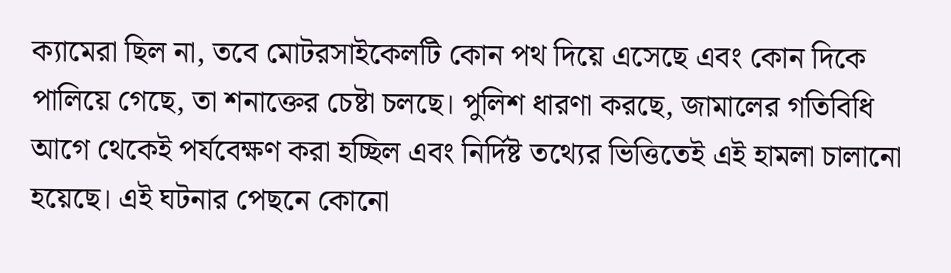ক্যামেরা ছিল না, তবে মোটরসাইকেলটি কোন পথ দিয়ে এসেছে এবং কোন দিকে পালিয়ে গেছে, তা শনাক্তের চেষ্টা চলছে। পুলিশ ধারণা করছে, জামালের গতিবিধি আগে থেকেই পর্যবেক্ষণ করা হচ্ছিল এবং নির্দিষ্ট তথ্যের ভিত্তিতেই এই হামলা চালানো হয়েছে। এই ঘটনার পেছনে কোনো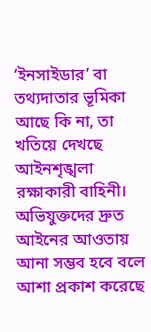‘ইনসাইডার’ বা তথ্যদাতার ভূমিকা আছে কি না, তা খতিয়ে দেখছে আইনশৃঙ্খলা রক্ষাকারী বাহিনী। অভিযুক্তদের দ্রুত আইনের আওতায় আনা সম্ভব হবে বলে আশা প্রকাশ করেছে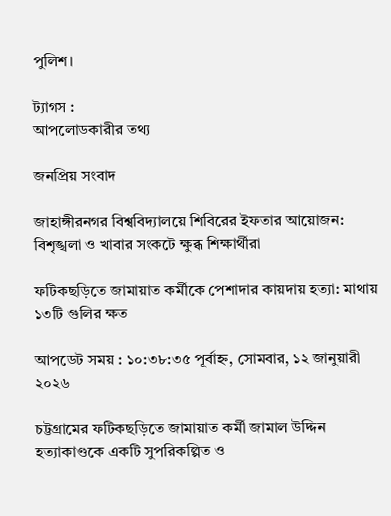পুলিশ।

ট্যাগস :
আপলোডকারীর তথ্য

জনপ্রিয় সংবাদ

জাহাঙ্গীরনগর বিশ্ববিদ্যালয়ে শিবিরের ইফতার আয়োজন: বিশৃঙ্খলা ও খাবার সংকটে ক্ষুব্ধ শিক্ষার্থীরা

ফটিকছড়িতে জামায়াত কর্মীকে পেশাদার কায়দায় হত্যা: মাথায় ১৩টি গুলির ক্ষত

আপডেট সময় : ১০:৩৮:৩৫ পূর্বাহ্ন, সোমবার, ১২ জানুয়ারী ২০২৬

চট্টগ্রামের ফটিকছড়িতে জামায়াত কর্মী জামাল উদ্দিন হত্যাকাণ্ডকে একটি সুপরিকল্পিত ও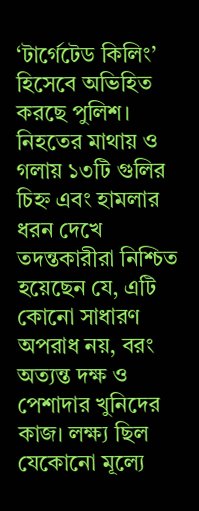‘টার্গেটেড কিলিং’ হিসেবে অভিহিত করছে পুলিশ। নিহতের মাথায় ও গলায় ১৩টি গুলির চিহ্ন এবং হামলার ধরন দেখে তদন্তকারীরা নিশ্চিত হয়েছেন যে, এটি কোনো সাধারণ অপরাধ নয়, বরং অত্যন্ত দক্ষ ও পেশাদার খুনিদের কাজ। লক্ষ্য ছিল যেকোনো মূল্যে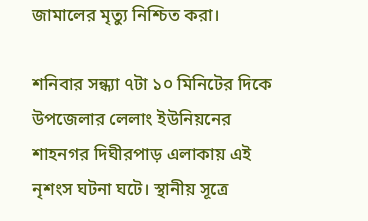জামালের মৃত্যু নিশ্চিত করা।

শনিবার সন্ধ্যা ৭টা ১০ মিনিটের দিকে উপজেলার লেলাং ইউনিয়নের শাহনগর দিঘীরপাড় এলাকায় এই নৃশংস ঘটনা ঘটে। স্থানীয় সূত্রে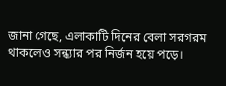জানা গেছে, এলাকাটি দিনের বেলা সরগরম থাকলেও সন্ধ্যার পর নির্জন হয়ে পড়ে।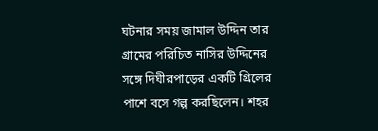ঘটনার সময় জামাল উদ্দিন তার গ্রামের পরিচিত নাসির উদ্দিনের সঙ্গে দিঘীরপাড়ের একটি গ্রিলের পাশে বসে গল্প করছিলেন। শহর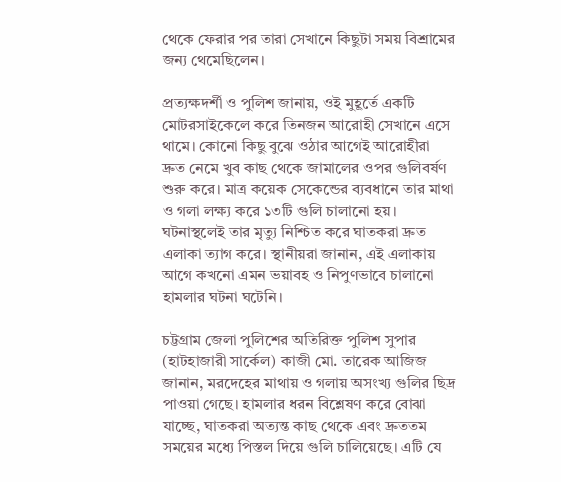থেকে ফেরার পর তারা সেখানে কিছুটা সময় বিশ্রামের জন্য থেমেছিলেন।

প্রত্যক্ষদর্শী ও পুলিশ জানায়, ওই মুহূর্তে একটি মোটরসাইকেলে করে তিনজন আরোহী সেখানে এসে থামে। কোনো কিছু বুঝে ওঠার আগেই আরোহীরা দ্রুত নেমে খুব কাছ থেকে জামালের ওপর গুলিবর্ষণ শুরু করে। মাত্র কয়েক সেকেন্ডের ব্যবধানে তার মাথা ও গলা লক্ষ্য করে ১৩টি গুলি চালানো হয়। ঘটনাস্থলেই তার মৃত্যু নিশ্চিত করে ঘাতকরা দ্রুত এলাকা ত্যাগ করে। স্থানীয়রা জানান, এই এলাকায় আগে কখনো এমন ভয়াবহ ও নিপুণভাবে চালানো হামলার ঘটনা ঘটেনি।

চট্টগ্রাম জেলা পুলিশের অতিরিক্ত পুলিশ সুপার (হাটহাজারী সার্কেল) কাজী মো. তারেক আজিজ জানান, মরদেহের মাথায় ও গলায় অসংখ্য গুলির ছিদ্র পাওয়া গেছে। হামলার ধরন বিশ্লেষণ করে বোঝা যাচ্ছে, ঘাতকরা অত্যন্ত কাছ থেকে এবং দ্রুততম সময়ের মধ্যে পিস্তল দিয়ে গুলি চালিয়েছে। এটি যে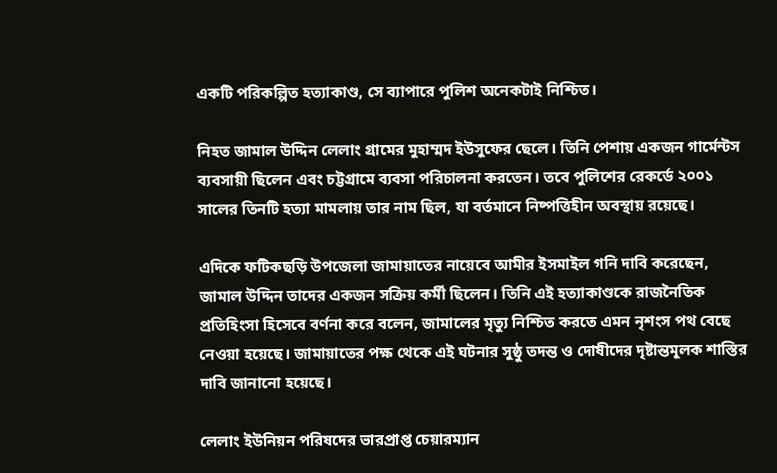একটি পরিকল্পিত হত্যাকাণ্ড, সে ব্যাপারে পুলিশ অনেকটাই নিশ্চিত।

নিহত জামাল উদ্দিন লেলাং গ্রামের মুহাম্মদ ইউসুফের ছেলে। তিনি পেশায় একজন গার্মেন্টস ব্যবসায়ী ছিলেন এবং চট্টগ্রামে ব্যবসা পরিচালনা করতেন। তবে পুলিশের রেকর্ডে ২০০১ সালের তিনটি হত্যা মামলায় তার নাম ছিল, যা বর্তমানে নিষ্পত্তিহীন অবস্থায় রয়েছে।

এদিকে ফটিকছড়ি উপজেলা জামায়াতের নায়েবে আমীর ইসমাইল গনি দাবি করেছেন, জামাল উদ্দিন তাদের একজন সক্রিয় কর্মী ছিলেন। তিনি এই হত্যাকাণ্ডকে রাজনৈতিক প্রতিহিংসা হিসেবে বর্ণনা করে বলেন, জামালের মৃত্যু নিশ্চিত করতে এমন নৃশংস পথ বেছে নেওয়া হয়েছে। জামায়াতের পক্ষ থেকে এই ঘটনার সুষ্ঠু তদন্ত ও দোষীদের দৃষ্টান্তমূলক শাস্তির দাবি জানানো হয়েছে।

লেলাং ইউনিয়ন পরিষদের ভারপ্রাপ্ত চেয়ারম্যান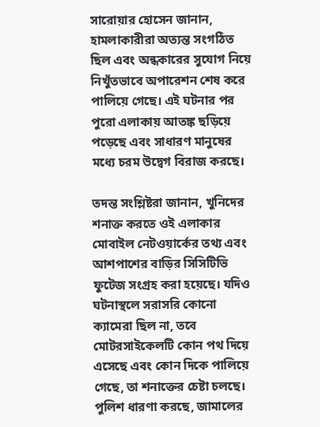সারোয়ার হোসেন জানান, হামলাকারীরা অত্যন্ত সংগঠিত ছিল এবং অন্ধকারের সুযোগ নিয়ে নিখুঁতভাবে অপারেশন শেষ করে পালিয়ে গেছে। এই ঘটনার পর পুরো এলাকায় আতঙ্ক ছড়িয়ে পড়েছে এবং সাধারণ মানুষের মধ্যে চরম উদ্বেগ বিরাজ করছে।

তদন্ত সংশ্লিষ্টরা জানান, খুনিদের শনাক্ত করতে ওই এলাকার মোবাইল নেটওয়ার্কের তথ্য এবং আশপাশের বাড়ির সিসিটিভি ফুটেজ সংগ্রহ করা হয়েছে। যদিও ঘটনাস্থলে সরাসরি কোনো ক্যামেরা ছিল না, তবে মোটরসাইকেলটি কোন পথ দিয়ে এসেছে এবং কোন দিকে পালিয়ে গেছে, তা শনাক্তের চেষ্টা চলছে। পুলিশ ধারণা করছে, জামালের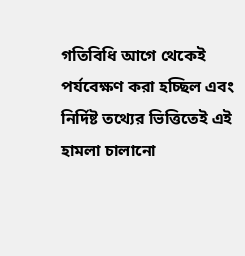গতিবিধি আগে থেকেই পর্যবেক্ষণ করা হচ্ছিল এবং নির্দিষ্ট তথ্যের ভিত্তিতেই এই হামলা চালানো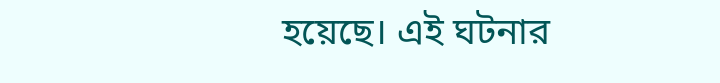হয়েছে। এই ঘটনার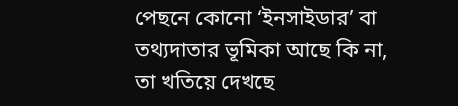পেছনে কোনো ‘ইনসাইডার’ বা তথ্যদাতার ভূমিকা আছে কি না, তা খতিয়ে দেখছে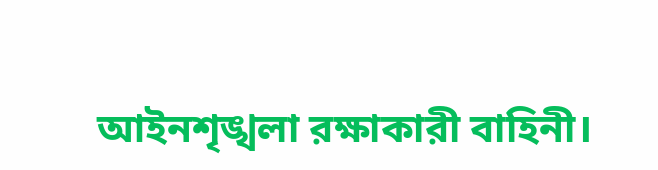আইনশৃঙ্খলা রক্ষাকারী বাহিনী।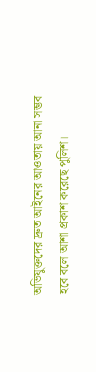অভিযুক্তদের দ্রুত আইনের আওতায় আনা সম্ভব হবে বলে আশা প্রকাশ করেছে পুলিশ।